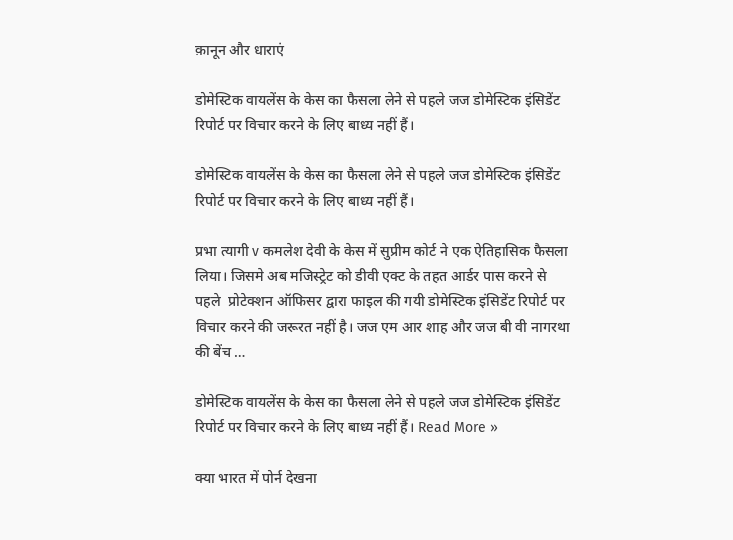क़ानून और धाराएं

डोमेस्टिक वायलेंस के केस का फैसला लेने से पहले जज डोमेस्टिक इंसिडेंट रिपोर्ट पर विचार करने के लिए बाध्य नहीं हैं।

डोमेस्टिक वायलेंस के केस का फैसला लेने से पहले जज डोमेस्टिक इंसिडेंट रिपोर्ट पर विचार करने के लिए बाध्य नहीं हैं।

प्रभा त्यागी v कमलेश देवी के केस में सुप्रीम कोर्ट ने एक ऐतिहासिक फैसला लिया। जिसमे अब मजिस्ट्रेट को डीवी एक्ट के तहत आर्डर पास करने से पहले  प्रोटेक्शन ऑफिसर द्वारा फाइल की गयी डोमेस्टिक इंसिडेंट रिपोर्ट पर विचार करने की जरूरत नहीं है। जज एम आर शाह और जज बी वी नागरथा की बेंच …

डोमेस्टिक वायलेंस के केस का फैसला लेने से पहले जज डोमेस्टिक इंसिडेंट रिपोर्ट पर विचार करने के लिए बाध्य नहीं हैं। Read More »

क्या भारत में पोर्न देखना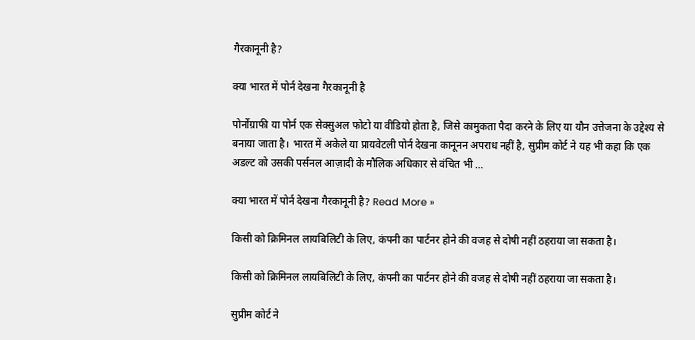गैरकानूनी है?

क्या भारत में पोर्न देखना गैरकानूनी है

पोर्नोग्राफी या पोर्न एक सेक्सुअल फोटो या वीडियो होता है, जिसे कामुकता पैदा करने के लिए या यौन उत्तेजना के उद्देश्य से बनाया जाता है। भारत में अकेले या प्रायवेटली पोर्न देखना कानूनन अपराध नहीं है, सुप्रीम कोर्ट ने यह भी कहा कि एक अडल्ट को उसकी पर्सनल आज़ादी के मौलिक अधिकार से वंचित भी …

क्या भारत में पोर्न देखना गैरकानूनी है? Read More »

किसी को क्रिमिनल लायबिलिटी के लिए, कंपनी का पार्टनर होने की वजह से दोषी नहीं ठहराया जा सकता है।

किसी को क्रिमिनल लायबिलिटी के लिए, कंपनी का पार्टनर होने की वजह से दोषी नहीं ठहराया जा सकता है।

सुप्रीम कोर्ट ने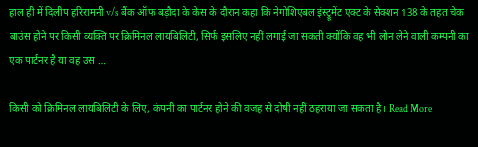हाल ही में दिलीप हरिरामनी v/s बैंक ऑफ बड़ौदा के केस के दौरान कहा कि नेगोशिएबल इंस्ट्रूमेंट एक्ट के सेक्शन 138 के तहत चेक बाउंस होने पर किसी व्यक्ति पर क्रिमिनल लायबिलिटी, सिर्फ इसलिए नहीं लगाई जा सकती क्योंकि वह भी लोन लेने वाली कम्पनी का एक पार्टनर है या वह उस …

किसी को क्रिमिनल लायबिलिटी के लिए, कंपनी का पार्टनर होने की वजह से दोषी नहीं ठहराया जा सकता है। Read More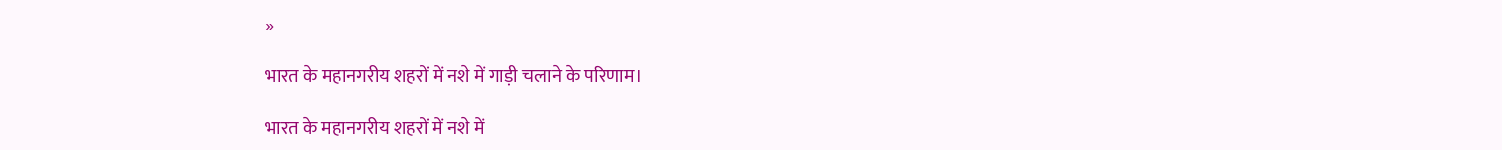»

भारत के महानगरीय शहरों में नशे में गाड़ी चलाने के परिणाम।

भारत के महानगरीय शहरों में नशे में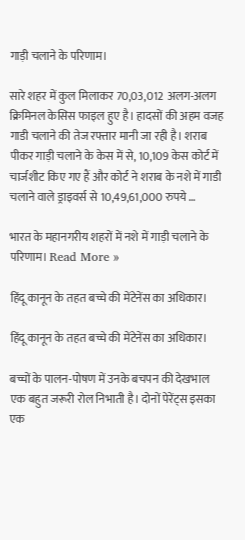गाड़ी चलाने के परिणाम।

सारे शहर में कुल मिलाकर 70,03,012 अलग-अलग क्रिमिनल केसिस फाइल हुए है। हादसों की अहम वजह गाडी चलाने की तेज रफ्तार मानी जा रही है। शराब पीकर गाड़ी चलाने के केस में से, 10,109 केस कोर्ट में चार्जशीट किए गए हैं और कोर्ट ने शराब के नशे में गाडी चलाने वाले ड्राइवर्स से 10,49,61,000 रुपये …

भारत के महानगरीय शहरों में नशे में गाड़ी चलाने के परिणाम। Read More »

हिंदू कानून के तहत बच्चे की मेंटेनेंस का अधिकार।

हिंदू कानून के तहत बच्चे की मेंटेनेंस का अधिकार।

बच्चों के पालन-पोषण में उनके बचपन की देखभाल एक बहुत जरूरी रोल निभाती है। दोनों पेरेंट्स इसका एक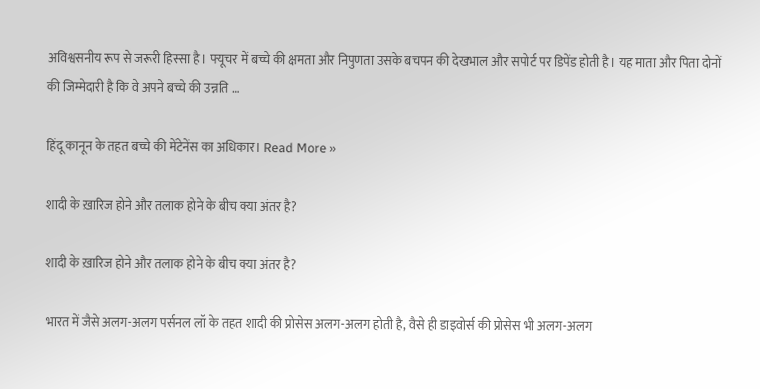अविश्वसनीय रूप से जरूरी हिस्सा है। फ्यूचर में बच्चे की क्षमता और निपुणता उसके बचपन की देखभाल और सपोर्ट पर डिपेंड होती है। यह माता और पिता दोनों की जिम्मेदारी है कि वे अपने बच्चे की उन्नति …

हिंदू कानून के तहत बच्चे की मेंटेनेंस का अधिकार। Read More »

शादी के ख़ारिज होने और तलाक होने के बीच क्या अंतर है?

शादी के ख़ारिज होने और तलाक होने के बीच क्या अंतर है?

भारत में जैसे अलग-अलग पर्सनल लॉ के तहत शादी की प्रोसेस अलग-अलग होती है, वैसे ही डाइवोर्स की प्रोसेस भी अलग-अलग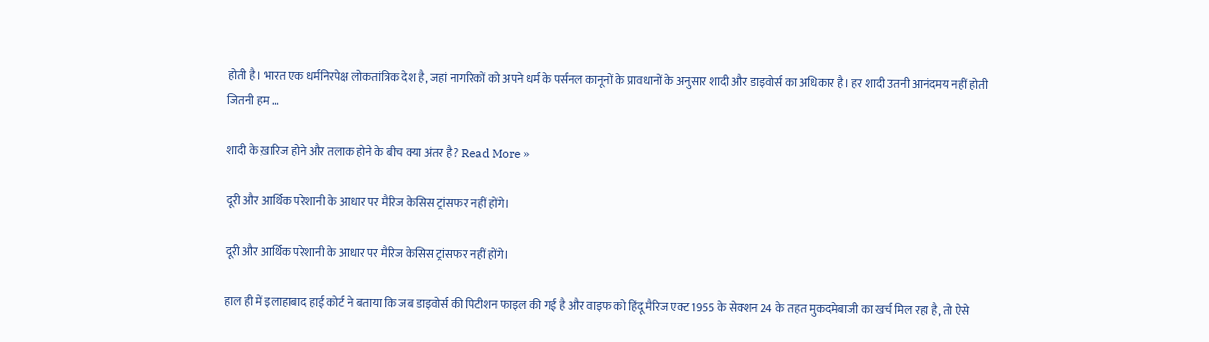होती है। भारत एक धर्मनिरपेक्ष लोकतांत्रिक देश है, जहां नागरिकों को अपने धर्म के पर्सनल कानूनों के प्रावधानों के अनुसार शादी और डाइवोर्स का अधिकार है। हर शादी उतनी आनंदमय नहीं होती जितनी हम …

शादी के ख़ारिज होने और तलाक होने के बीच क्या अंतर है? Read More »

दूरी और आर्थिक परेशानी के आधार पर मैरिज केसिस ट्रांसफर नहीं होंगे।

दूरी और आर्थिक परेशानी के आधार पर मैरिज केसिस ट्रांसफर नहीं होंगे।

हाल ही में इलाहाबाद हाई कोर्ट ने बताया कि जब डाइवोर्स की पिटीशन फाइल की गई है और वाइफ को हिंदू मैरिज एक्ट 1955 के सेक्शन 24 के तहत मुकदमेबाजी का खर्च मिल रहा है, तो ऐसे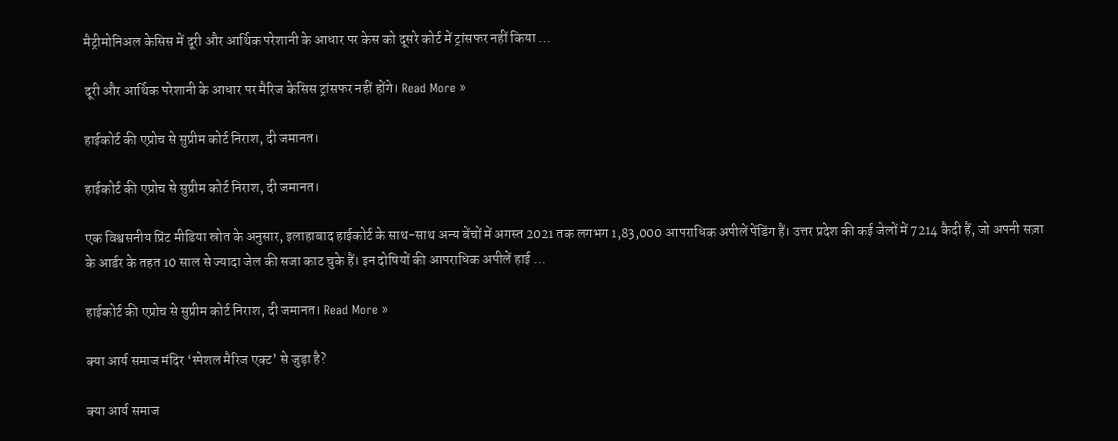मैट्रीमोनिअल केसिस में दूरी और आर्थिक परेशानी के आधार पर केस को दूसरे कोर्ट में ट्रांसफर नहीं किया …

दूरी और आर्थिक परेशानी के आधार पर मैरिज केसिस ट्रांसफर नहीं होंगे। Read More »

हाईकोर्ट की एप्रोच से सुप्रीम कोर्ट निराश, दी जमानत।

हाईकोर्ट की एप्रोच से सुप्रीम कोर्ट निराश, दी जमानत।

एक विश्वसनीय प्रिंट मीडिया स्रोत के अनुसार, इलाहाबाद हाईकोर्ट के साथ-साथ अन्य बेंचों में अगस्त 2021 तक लगभग 1,83,000 आपराधिक अपीलें पेंडिंग हैं। उत्तर प्रदेश की कई जेलों में 7214 कैदी हैं, जो अपनी सज़ा के आर्डर के तहत 10 साल से ज्यादा जेल की सजा काट चुके हैं। इन दोषियों की आपराधिक अपीलें हाई …

हाईकोर्ट की एप्रोच से सुप्रीम कोर्ट निराश, दी जमानत। Read More »

क्या आर्य समाज मंदिर ‘स्पेशल मैरिज एक्ट’ से जुड़ा है?

क्या आर्य समाज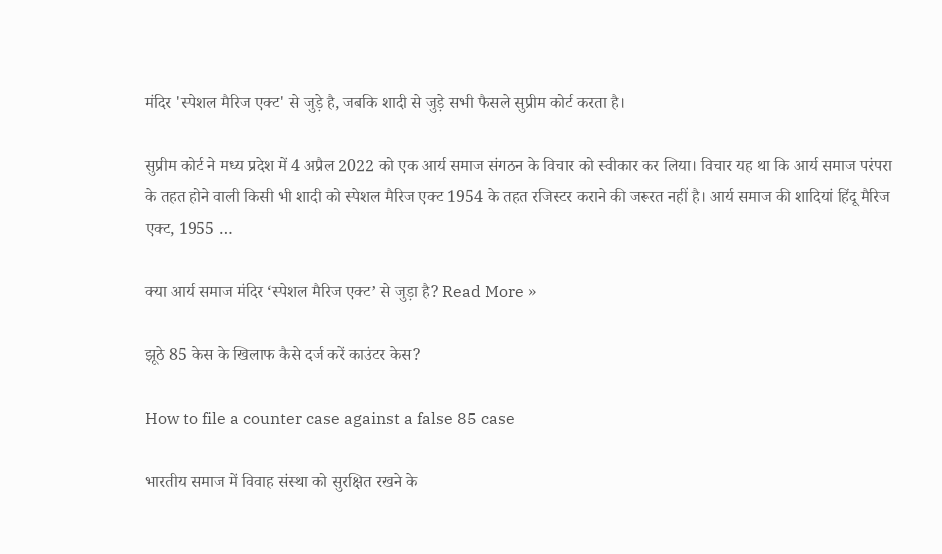मंदिर 'स्पेशल मैरिज एक्ट' से जुड़े है, जबकि शादी से जुड़े सभी फैसले सुप्रीम कोर्ट करता है।

सुप्रीम कोर्ट ने मध्य प्रदेश में 4 अप्रैल 2022 को एक आर्य समाज संगठन के विचार को स्वीकार कर लिया। विचार यह था कि आर्य समाज परंपरा के तहत होने वाली किसी भी शादी को स्पेशल मैरिज एक्ट 1954 के तहत रजिस्टर कराने की जरूरत नहीं है। आर्य समाज की शादियां हिंदू मैरिज एक्ट, 1955 …

क्या आर्य समाज मंदिर ‘स्पेशल मैरिज एक्ट’ से जुड़ा है? Read More »

झूठे 85 केस के खिलाफ कैसे दर्ज करें काउंटर केस?

How to file a counter case against a false 85 case

भारतीय समाज में विवाह संस्था को सुरक्षित रखने के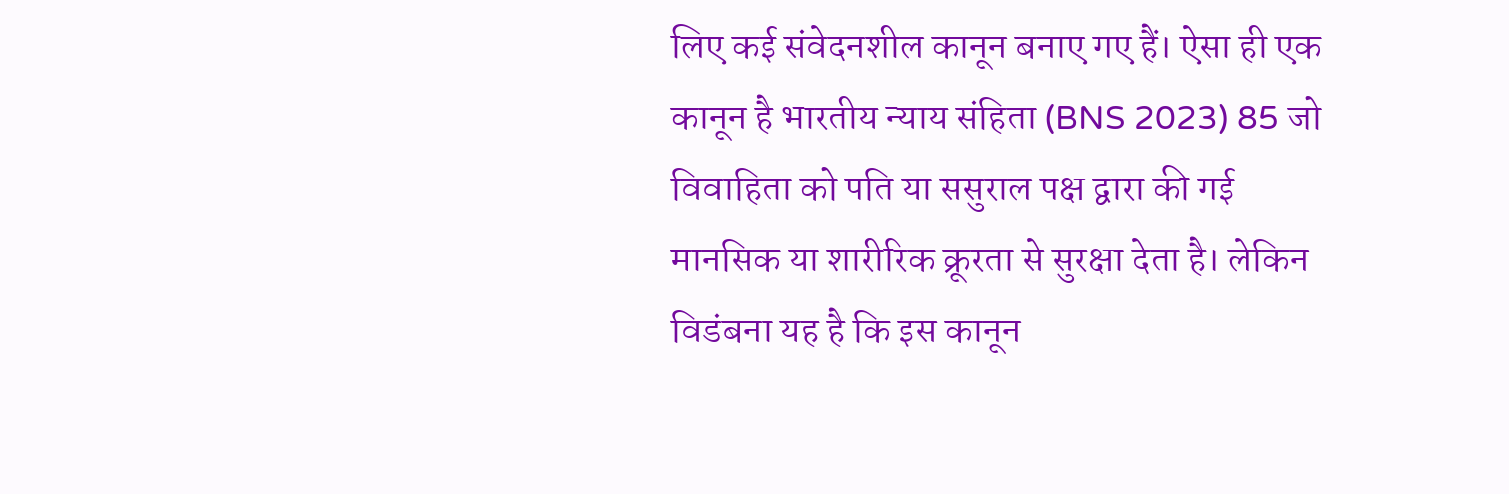लिए कई संवेदनशील कानून बनाए गए हैं। ऐसा ही एक कानून है भारतीय न्याय संहिता (BNS 2023) 85 जो विवाहिता को पति या ससुराल पक्ष द्वारा की गई मानसिक या शारीरिक क्रूरता से सुरक्षा देता है। लेकिन विडंबना यह है कि इस कानून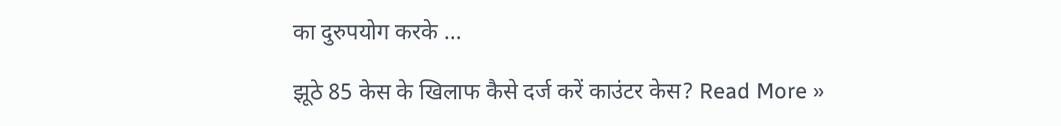का दुरुपयोग करके …

झूठे 85 केस के खिलाफ कैसे दर्ज करें काउंटर केस? Read More »